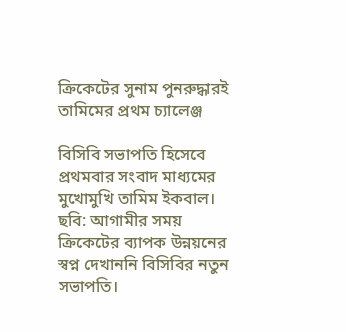ক্রিকেটের সুনাম পুনরুদ্ধারই তামিমের প্রথম চ্যালেঞ্জ

বিসিবি সভাপতি হিসেবে প্রথমবার সংবাদ মাধ্যমের মুখোমুখি তামিম ইকবাল। ছবি: আগামীর সময়
ক্রিকেটের ব্যাপক উন্নয়নের স্বপ্ন দেখাননি বিসিবির নতুন সভাপতি।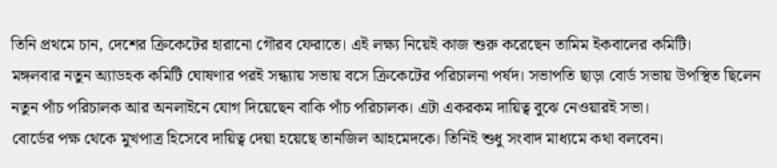তিনি প্রথমে চান, দেশের ক্রিকেটের হারানো গৌরব ফেরাতে। এই লক্ষ্য নিয়েই কাজ শুরু করেছেন তামিম ইকবালের কমিটি।
মঙ্গলবার নতুন অ্যাডহক কমিটি ঘোষণার পরই সন্ধ্যায় সভায় বসে ক্রিকেটের পরিচালনা পর্ষদ। সভাপতি ছাড়া বোর্ড সভায় উপস্থিত ছিলেন নতুন পাঁচ পরিচালক আর অনলাইনে যোগ দিয়েছেন বাকি পাঁচ পরিচালক। এটা একরকম দায়িত্ব বুঝে নেওয়ারই সভা।
বোর্ডের পক্ষ থেকে মুখপাত্র হিসেবে দায়িত্ব দেয়া হয়েছে তানজিল আহমেদকে। তিনিই শুধু সংবাদ মাধ্যমে কথা বলবেন।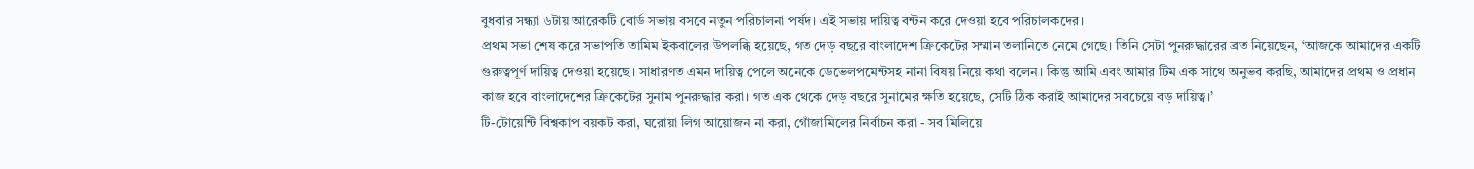বুধবার সন্ধ্যা ৬টায় আরেকটি বোর্ড সভায় বসবে নতুন পরিচালনা পর্ষদ। এই সভায় দায়িত্ব বন্টন করে দেওয়া হবে পরিচালকদের।
প্রথম সভা শেষ করে সভাপতি তামিম ইকবালের উপলব্ধি হয়েছে, গত দেড় বছরে বাংলাদেশ ক্রিকেটের সম্মান তলানিতে নেমে গেছে। তিনি সেটা পুনরুদ্ধারের ব্রত নিয়েছেন, ‘আজকে আমাদের একটি গুরুত্বপূর্ণ দায়িত্ব দেওয়া হয়েছে। সাধারণত এমন দায়িত্ব পেলে অনেকে ডেভেলপমেন্টসহ নানা বিষয় নিয়ে কথা বলেন। কিন্তু আমি এবং আমার টিম এক সাথে অনুভব করছি, আমাদের প্রথম ও প্রধান কাজ হবে বাংলাদেশের ক্রিকেটের সুনাম পুনরুদ্ধার করা। গত এক থেকে দেড় বছরে সুনামের ক্ষতি হয়েছে, সেটি ঠিক করাই আমাদের সবচেয়ে বড় দায়িত্ব।’
টি-টোয়েন্টি বিশ্বকাপ বয়কট করা, ঘরোয়া লিগ আয়োজন না করা, গোঁজামিলের নির্বাচন করা - সব মিলিয়ে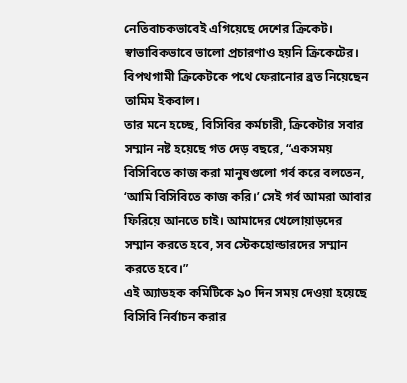নেতিবাচকভাবেই এগিয়েছে দেশের ক্রিকেট। স্বাভাবিকভাবে ভালো প্রচারণাও হয়নি ক্রিকেটের। বিপথগামী ক্রিকেটকে পথে ফেরানোর ব্রত নিয়েছেন তামিম ইকবাল।
তার মনে হচ্ছে, বিসিবির কর্মচারী, ক্রিকেটার সবার সম্মান নষ্ট হয়েছে গত দেড় বছরে, “একসময় বিসিবিতে কাজ করা মানুষগুলো গর্ব করে বলতেন, ‘আমি বিসিবিতে কাজ করি।’ সেই গর্ব আমরা আবার ফিরিয়ে আনতে চাই। আমাদের খেলোয়াড়দের সম্মান করতে হবে, সব স্টেকহোল্ডারদের সম্মান করতে হবে।”
এই অ্যাডহক কমিটিকে ৯০ দিন সময় দেওয়া হয়েছে বিসিবি নির্বাচন করার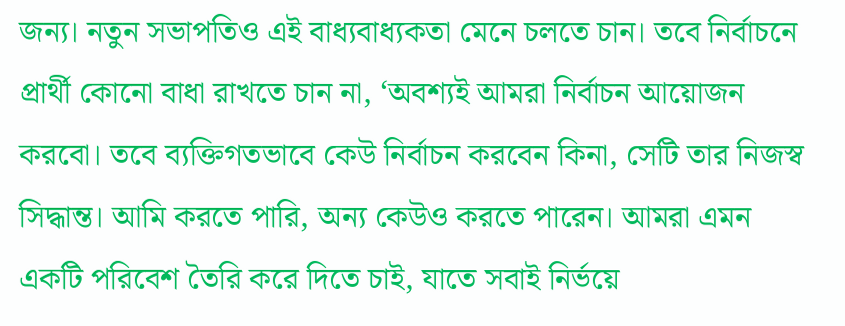জন্য। নতুন সভাপতিও এই বাধ্যবাধ্যকতা মেনে চলতে চান। তবে নির্বাচনে প্রার্থী কোনো বাধা রাখতে চান না, ‘অবশ্যই আমরা নির্বাচন আয়োজন করবো। তবে ব্যক্তিগতভাবে কেউ নির্বাচন করবেন কিনা, সেটি তার নিজস্ব সিদ্ধান্ত। আমি করতে পারি, অন্য কেউও করতে পারেন। আমরা এমন একটি পরিবেশ তৈরি করে দিতে চাই, যাতে সবাই নির্ভয়ে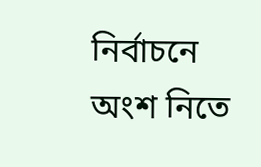নির্বাচনে অংশ নিতে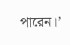পারেন।’